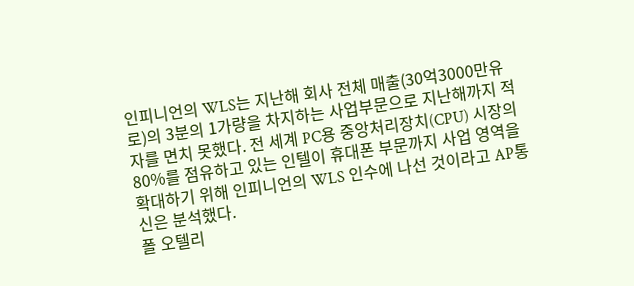인피니언의 WLS는 지난해 회사 전체 매출(30억3000만유로)의 3분의 1가량을 차지하는 사업부문으로 지난해까지 적자를 면치 못했다. 전 세계 PC용 중앙처리장치(CPU) 시장의 80%를 점유하고 있는 인텔이 휴대폰 부문까지 사업 영역을 확대하기 위해 인피니언의 WLS 인수에 나선 것이라고 AP통신은 분석했다.
폴 오텔리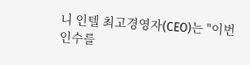니 인텔 최고경영자(CEO)는 "이번 인수를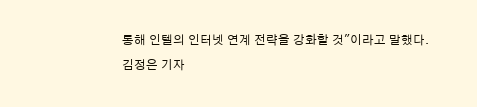통해 인텔의 인터넷 연계 전략을 강화할 것"이라고 말했다.
김정은 기자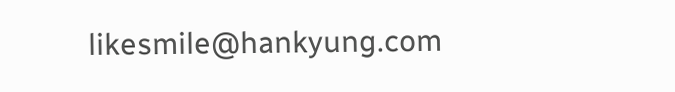likesmile@hankyung.com